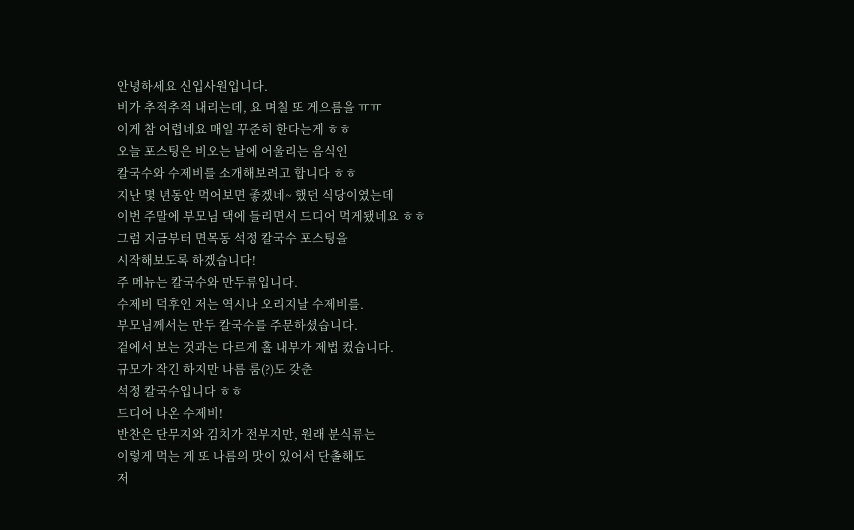안녕하세요 신입사원입니다.
비가 추적추적 내리는데, 요 며칠 또 게으름을 ㅠㅠ
이게 참 어렵네요 매일 꾸준히 한다는게 ㅎㅎ
오늘 포스팅은 비오는 날에 어울리는 음식인
칼국수와 수제비를 소개해보려고 합니다 ㅎㅎ
지난 몇 년동안 먹어보면 좋겠네~ 했던 식당이였는데
이번 주말에 부모님 댁에 들리면서 드디어 먹게됐네요 ㅎㅎ
그럼 지금부터 면목동 석정 칼국수 포스팅을
시작해보도록 하겠습니다!
주 메뉴는 칼국수와 만두류입니다.
수제비 덕후인 저는 역시나 오리지날 수제비를.
부모님께서는 만두 칼국수를 주문하셨습니다.
겉에서 보는 것과는 다르게 홀 내부가 제법 컸습니다.
규모가 작긴 하지만 나름 룸(?)도 갖춘
석정 칼국수입니다 ㅎㅎ
드디어 나온 수제비!
반찬은 단무지와 김치가 전부지만, 원래 분식류는
이렇게 먹는 게 또 나름의 맛이 있어서 단촐해도
저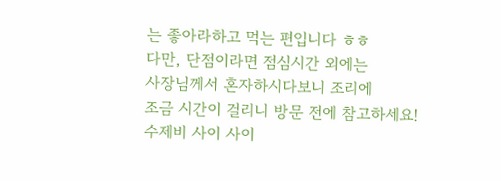는 좋아라하고 먹는 편입니다 ㅎㅎ
다만, 단점이라면 점심시간 외에는
사장님께서 혼자하시다보니 조리에
조금 시간이 걸리니 방문 전에 참고하세요!
수제비 사이 사이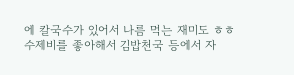에 칼국수가 있어서 나름 먹는 재미도 ㅎㅎ
수제비를 좋아해서 김밥천국 등에서 자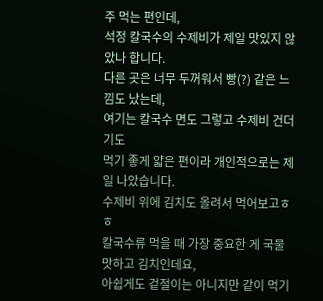주 먹는 편인데,
석정 칼국수의 수제비가 제일 맛있지 않았나 합니다.
다른 곳은 너무 두꺼워서 빵(?) 같은 느낌도 났는데,
여기는 칼국수 면도 그렇고 수제비 건더기도
먹기 좋게 얇은 편이라 개인적으로는 제일 나았습니다.
수제비 위에 김치도 올려서 먹어보고ㅎㅎ
칼국수류 먹을 때 가장 중요한 게 국물 맛하고 김치인데요,
아쉽게도 겉절이는 아니지만 같이 먹기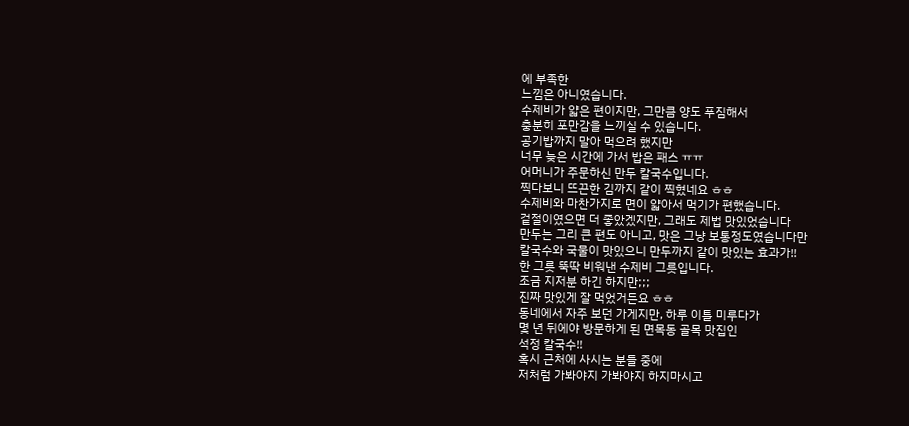에 부족한
느낌은 아니였습니다.
수제비가 얇은 편이지만, 그만큼 양도 푸짐해서
충분히 포만감을 느끼실 수 있습니다.
공기밥까지 말아 먹으려 했지만
너무 늦은 시간에 가서 밥은 패스 ㅠㅠ
어머니가 주문하신 만두 칼국수입니다.
찍다보니 뜨끈한 김까지 같이 찍혔네요 ㅎㅎ
수제비와 마찬가지로 면이 얇아서 먹기가 편했습니다.
겉절이였으면 더 좋았겠지만, 그래도 제법 맛있었습니다
만두는 그리 큰 편도 아니고, 맛은 그냥 보통정도였습니다만
칼국수와 국물이 맛있으니 만두까지 같이 맛있는 효과가!!
한 그릇 뚝딱 비워낸 수제비 그릇입니다.
조금 지저분 하긴 하지만;;;
진짜 맛있게 잘 먹었거든요 ㅎㅎ
동네에서 자주 보던 가게지만, 하루 이틀 미루다가
몇 년 뒤에야 방문하게 된 면목동 골목 맛집인
석정 칼국수!!
혹시 근처에 사시는 분들 중에
저처럼 가봐야지 가봐야지 하지마시고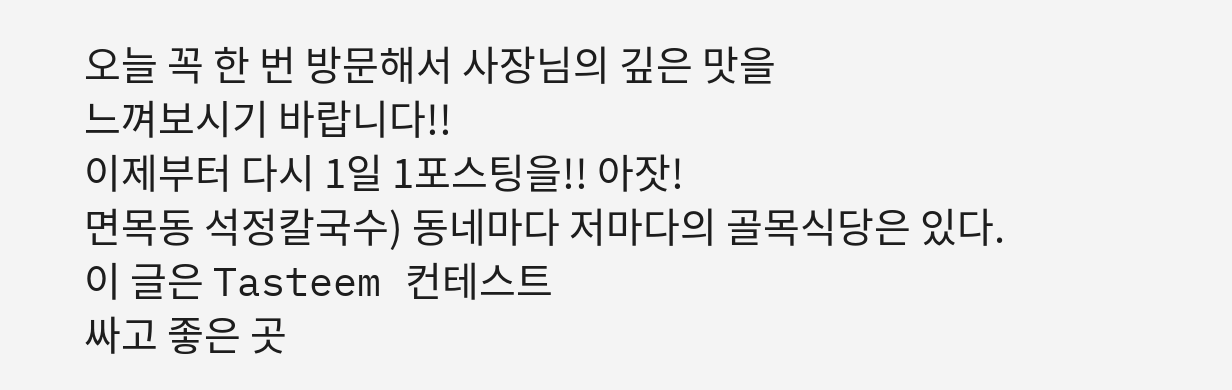오늘 꼭 한 번 방문해서 사장님의 깊은 맛을
느껴보시기 바랍니다!!
이제부터 다시 1일 1포스팅을!! 아잣!
면목동 석정칼국수) 동네마다 저마다의 골목식당은 있다.
이 글은 Tasteem 컨테스트
싸고 좋은 곳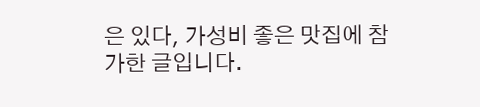은 있다, 가성비 좋은 맛집에 참가한 글입니다.